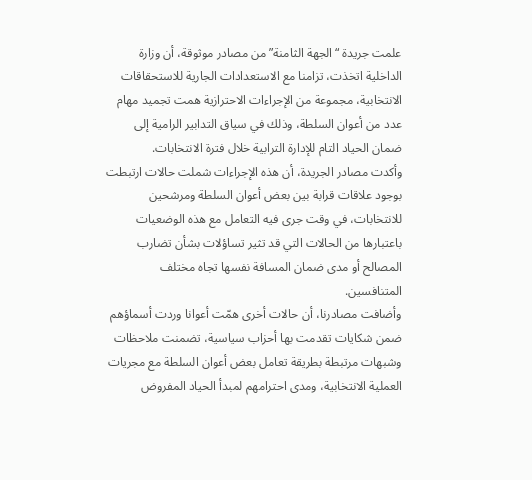علمت جريدة “الجهة الثامنة” من مصادر موثوقة، أن وزارة الداخلية اتخذت، تزامنا مع الاستعدادات الجارية للاستحقاقات الانتخابية، مجموعة من الإجراءات الاحترازية همت تجميد مهام عدد من أعوان السلطة، وذلك في سياق التدابير الرامية إلى ضمان الحياد التام للإدارة الترابية خلال فترة الانتخابات.
وأكدت مصادر الجريدة، أن هذه الإجراءات شملت حالات ارتبطت بوجود علاقات قرابة بين بعض أعوان السلطة ومرشحين للانتخابات، في وقت جرى فيه التعامل مع هذه الوضعيات باعتبارها من الحالات التي قد تثير تساؤلات بشأن تضارب المصالح أو مدى ضمان المسافة نفسها تجاه مختلف المتنافسين.
وأضافت مصادرنا، أن حالات أخرى همّت أعوانا وردت أسماؤهم ضمن شكايات تقدمت بها أحزاب سياسية، تضمنت ملاحظات وشبهات مرتبطة بطريقة تعامل بعض أعوان السلطة مع مجريات العملية الانتخابية، ومدى احترامهم لمبدأ الحياد المفروض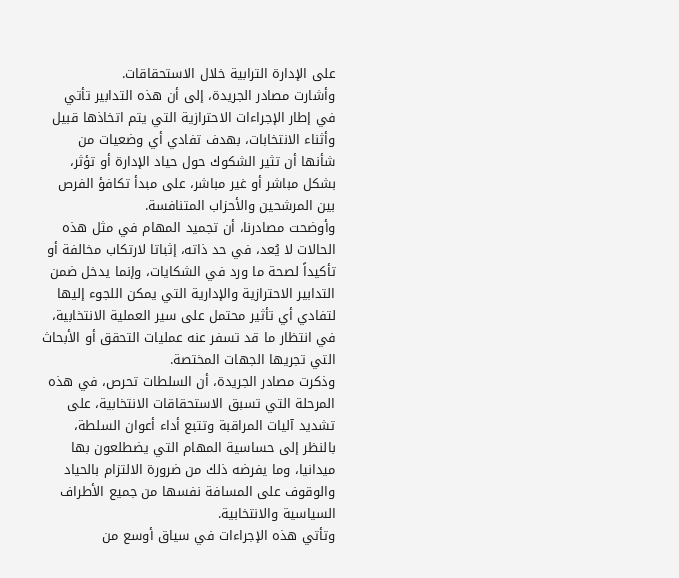على الإدارة الترابية خلال الاستحقاقات.
وأشارت مصادر الجريدة، إلى أن هذه التدابير تأتي في إطار الإجراءات الاحترازية التي يتم اتخاذها قبيل وأثناء الانتخابات، بهدف تفادي أي وضعيات من شأنها أن تثير الشكوك حول حياد الإدارة أو تؤثر، بشكل مباشر أو غير مباشر، على مبدأ تكافؤ الفرص بين المرشحين والأحزاب المتنافسة.
وأوضحت مصادرنا، أن تجميد المهام في مثل هذه الحالات لا يُعد، في حد ذاته، إثباتا لارتكاب مخالفة أو تأكيداً لصحة ما ورد في الشكايات، وإنما يدخل ضمن التدابير الاحترازية والإدارية التي يمكن اللجوء إليها لتفادي أي تأثير محتمل على سير العملية الانتخابية، في انتظار ما قد تسفر عنه عمليات التحقق أو الأبحاث التي تجريها الجهات المختصة.
وذكرت مصادر الجريدة، أن السلطات تحرص، في هذه المرحلة التي تسبق الاستحقاقات الانتخابية، على تشديد آليات المراقبة وتتبع أداء أعوان السلطة، بالنظر إلى حساسية المهام التي يضطلعون بها ميدانيا، وما يفرضه ذلك من ضرورة الالتزام بالحياد والوقوف على المسافة نفسها من جميع الأطراف السياسية والانتخابية.
وتأتي هذه الإجراءات في سياق أوسع من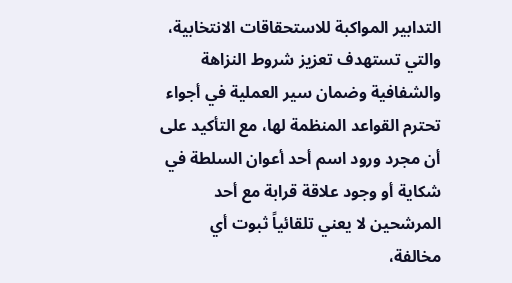التدابير المواكبة للاستحقاقات الانتخابية، والتي تستهدف تعزيز شروط النزاهة والشفافية وضمان سير العملية في أجواء تحترم القواعد المنظمة لها، مع التأكيد على أن مجرد ورود اسم أحد أعوان السلطة في شكاية أو وجود علاقة قرابة مع أحد المرشحين لا يعني تلقائياً ثبوت أي مخالفة،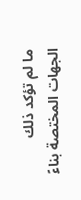ما لم تؤكد ذلك الجهات المختصة بناءً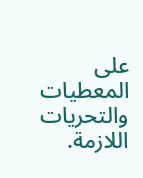على المعطيات والتحريات اللازمة.